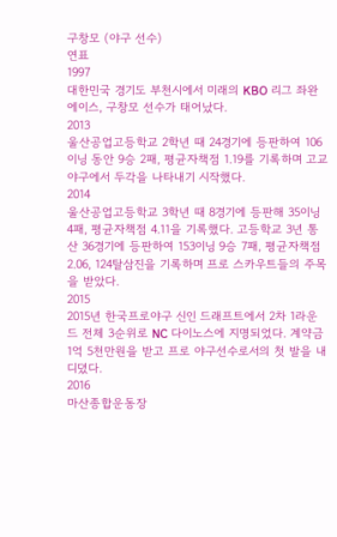구창모 (야구 선수)
연표
1997
대한민국 경기도 부천시에서 미래의 KBO 리그 좌완 에이스, 구창모 선수가 태어났다.
2013
울산공업고등학교 2학년 때 24경기에 등판하여 106이닝 동안 9승 2패, 평균자책점 1.19를 기록하며 고교 야구에서 두각을 나타내기 시작했다.
2014
울산공업고등학교 3학년 때 8경기에 등판해 35이닝 4패, 평균자책점 4.11을 기록했다. 고등학교 3년 통산 36경기에 등판하여 153이닝 9승 7패, 평균자책점 2.06, 124탈삼진을 기록하며 프로 스카우트들의 주목을 받았다.
2015
2015년 한국프로야구 신인 드래프트에서 2차 1라운드 전체 3순위로 NC 다이노스에 지명되었다. 계약금 1억 5천만원을 받고 프로 야구선수로서의 첫 발을 내디뎠다.
2016
마산종합운동장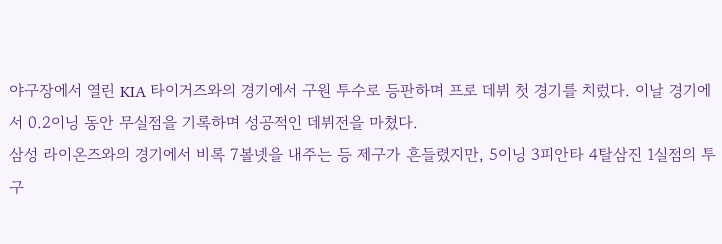야구장에서 열린 KIA 타이거즈와의 경기에서 구원 투수로 등판하며 프로 데뷔 첫 경기를 치렀다. 이날 경기에서 0.2이닝 동안 무실점을 기록하며 성공적인 데뷔전을 마쳤다.
삼성 라이온즈와의 경기에서 비록 7볼넷을 내주는 등 제구가 흔들렸지만, 5이닝 3피안타 4탈삼진 1실점의 투구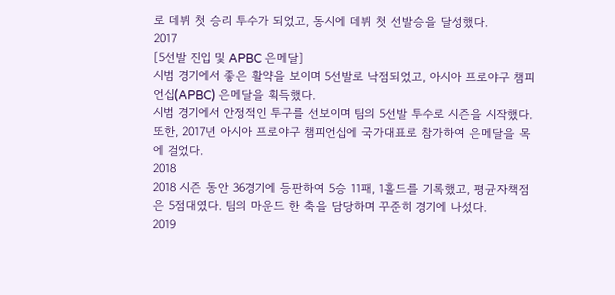로 데뷔 첫 승리 투수가 되었고, 동시에 데뷔 첫 선발승을 달성했다.
2017
[5선발 진입 및 APBC 은메달]
시범 경기에서 좋은 활약을 보이며 5선발로 낙점되었고, 아시아 프로야구 챔피언십(APBC) 은메달을 획득했다.
시범 경기에서 안정적인 투구를 선보이며 팀의 5선발 투수로 시즌을 시작했다. 또한, 2017년 아시아 프로야구 챔피언십에 국가대표로 참가하여 은메달을 목에 걸었다.
2018
2018 시즌 동안 36경기에 등판하여 5승 11패, 1홀드를 기록했고, 평균자책점은 5점대였다. 팀의 마운드 한 축을 담당하며 꾸준히 경기에 나섰다.
2019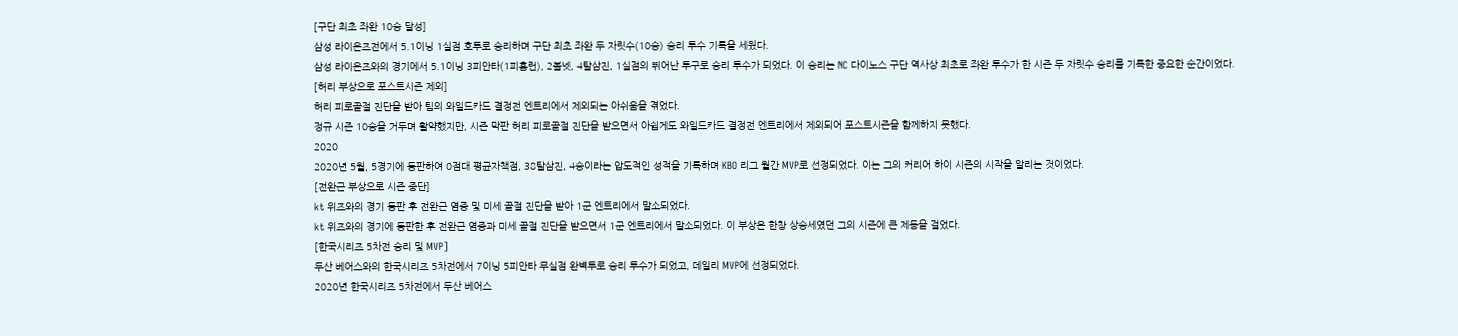[구단 최초 좌완 10승 달성]
삼성 라이온즈전에서 5.1이닝 1실점 호투로 승리하며 구단 최초 좌완 두 자릿수(10승) 승리 투수 기록을 세웠다.
삼성 라이온즈와의 경기에서 5.1이닝 3피안타(1피홈런), 2볼넷, 4탈삼진, 1실점의 뛰어난 투구로 승리 투수가 되었다. 이 승리는 NC 다이노스 구단 역사상 최초로 좌완 투수가 한 시즌 두 자릿수 승리를 기록한 중요한 순간이었다.
[허리 부상으로 포스트시즌 제외]
허리 피로골절 진단을 받아 팀의 와일드카드 결정전 엔트리에서 제외되는 아쉬움을 겪었다.
정규 시즌 10승을 거두며 활약했지만, 시즌 막판 허리 피로골절 진단을 받으면서 아쉽게도 와일드카드 결정전 엔트리에서 제외되어 포스트시즌을 함께하지 못했다.
2020
2020년 5월, 5경기에 등판하여 0점대 평균자책점, 38탈삼진, 4승이라는 압도적인 성적을 기록하며 KBO 리그 월간 MVP로 선정되었다. 이는 그의 커리어 하이 시즌의 시작을 알리는 것이었다.
[전완근 부상으로 시즌 중단]
kt 위즈와의 경기 등판 후 전완근 염증 및 미세 골절 진단을 받아 1군 엔트리에서 말소되었다.
kt 위즈와의 경기에 등판한 후 전완근 염증과 미세 골절 진단을 받으면서 1군 엔트리에서 말소되었다. 이 부상은 한창 상승세였던 그의 시즌에 큰 제동을 걸었다.
[한국시리즈 5차전 승리 및 MVP]
두산 베어스와의 한국시리즈 5차전에서 7이닝 5피안타 무실점 완벽투로 승리 투수가 되었고, 데일리 MVP에 선정되었다.
2020년 한국시리즈 5차전에서 두산 베어스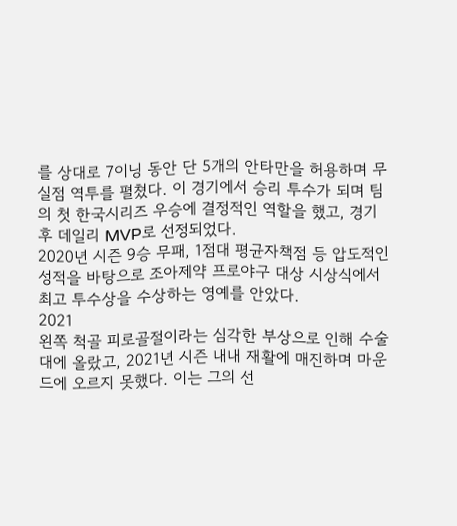를 상대로 7이닝 동안 단 5개의 안타만을 허용하며 무실점 역투를 펼쳤다. 이 경기에서 승리 투수가 되며 팀의 첫 한국시리즈 우승에 결정적인 역할을 했고, 경기 후 데일리 MVP로 선정되었다.
2020년 시즌 9승 무패, 1점대 평균자책점 등 압도적인 성적을 바탕으로 조아제약 프로야구 대상 시상식에서 최고 투수상을 수상하는 영예를 안았다.
2021
왼쪽 척골 피로골절이라는 심각한 부상으로 인해 수술대에 올랐고, 2021년 시즌 내내 재활에 매진하며 마운드에 오르지 못했다. 이는 그의 선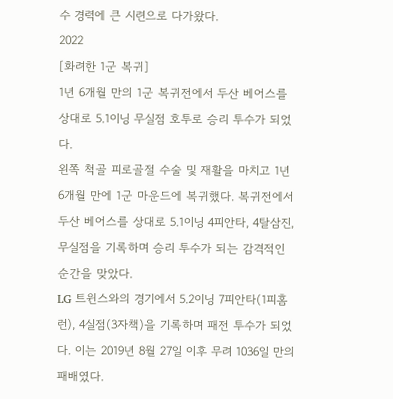수 경력에 큰 시련으로 다가왔다.
2022
[화려한 1군 복귀]
1년 6개월 만의 1군 복귀전에서 두산 베어스를 상대로 5.1이닝 무실점 호투로 승리 투수가 되었다.
왼쪽 척골 피로골절 수술 및 재활을 마치고 1년 6개월 만에 1군 마운드에 복귀했다. 복귀전에서 두산 베어스를 상대로 5.1이닝 4피안타, 4탈삼진, 무실점을 기록하며 승리 투수가 되는 감격적인 순간을 맞았다.
LG 트윈스와의 경기에서 5.2이닝 7피안타(1피홈런), 4실점(3자책)을 기록하며 패전 투수가 되었다. 이는 2019년 8월 27일 이후 무려 1036일 만의 패배였다.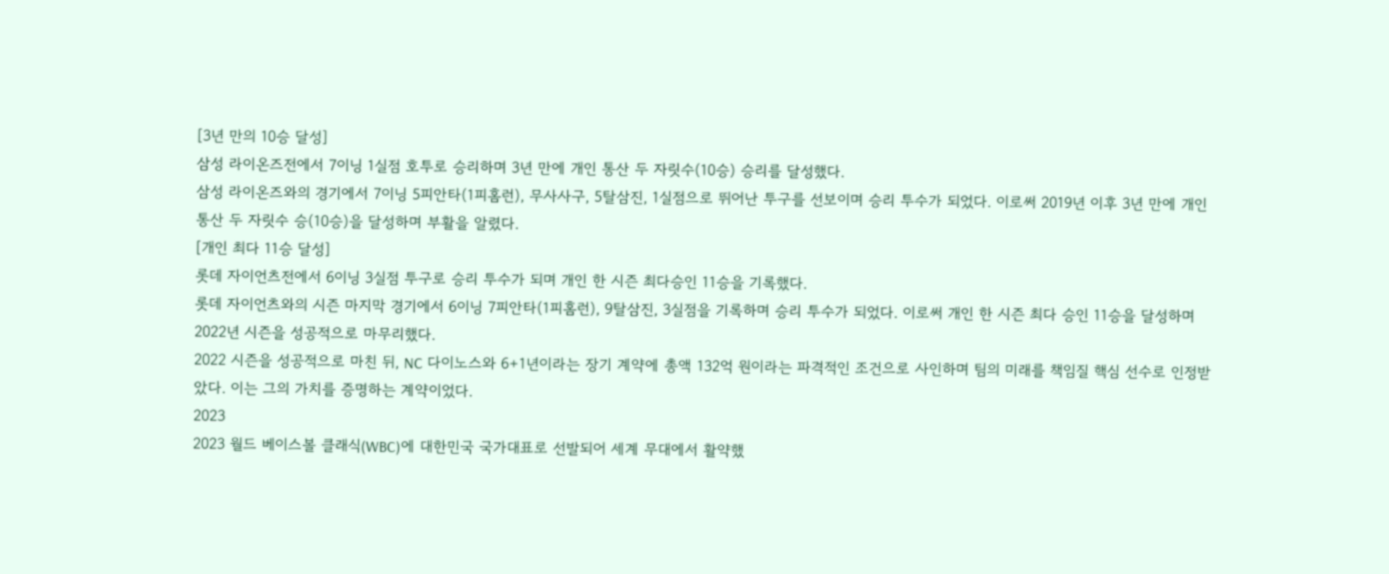[3년 만의 10승 달성]
삼성 라이온즈전에서 7이닝 1실점 호투로 승리하며 3년 만에 개인 통산 두 자릿수(10승) 승리를 달성했다.
삼성 라이온즈와의 경기에서 7이닝 5피안타(1피홈런), 무사사구, 5탈삼진, 1실점으로 뛰어난 투구를 선보이며 승리 투수가 되었다. 이로써 2019년 이후 3년 만에 개인 통산 두 자릿수 승(10승)을 달성하며 부활을 알렸다.
[개인 최다 11승 달성]
롯데 자이언츠전에서 6이닝 3실점 투구로 승리 투수가 되며 개인 한 시즌 최다승인 11승을 기록했다.
롯데 자이언츠와의 시즌 마지막 경기에서 6이닝 7피안타(1피홈런), 9탈삼진, 3실점을 기록하며 승리 투수가 되었다. 이로써 개인 한 시즌 최다 승인 11승을 달성하며 2022년 시즌을 성공적으로 마무리했다.
2022 시즌을 성공적으로 마친 뒤, NC 다이노스와 6+1년이라는 장기 계약에 총액 132억 원이라는 파격적인 조건으로 사인하며 팀의 미래를 책임질 핵심 선수로 인정받았다. 이는 그의 가치를 증명하는 계약이었다.
2023
2023 월드 베이스볼 클래식(WBC)에 대한민국 국가대표로 선발되어 세계 무대에서 활약했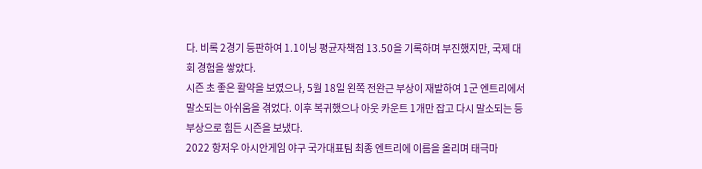다. 비록 2경기 등판하여 1.1이닝 평균자책점 13.50을 기록하며 부진했지만, 국제 대회 경험을 쌓았다.
시즌 초 좋은 활약을 보였으나, 5월 18일 왼쪽 전완근 부상이 재발하여 1군 엔트리에서 말소되는 아쉬움을 겪었다. 이후 복귀했으나 아웃 카운트 1개만 잡고 다시 말소되는 등 부상으로 힘든 시즌을 보냈다.
2022 항저우 아시안게임 야구 국가대표팀 최종 엔트리에 이름을 올리며 태극마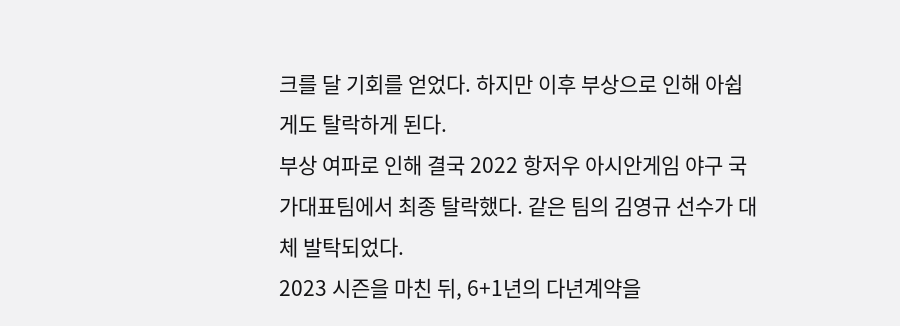크를 달 기회를 얻었다. 하지만 이후 부상으로 인해 아쉽게도 탈락하게 된다.
부상 여파로 인해 결국 2022 항저우 아시안게임 야구 국가대표팀에서 최종 탈락했다. 같은 팀의 김영규 선수가 대체 발탁되었다.
2023 시즌을 마친 뒤, 6+1년의 다년계약을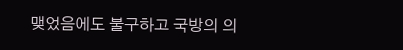맺었음에도 불구하고 국방의 의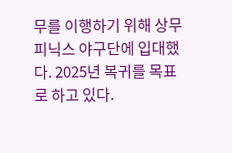무를 이행하기 위해 상무 피닉스 야구단에 입대했다. 2025년 복귀를 목표로 하고 있다.